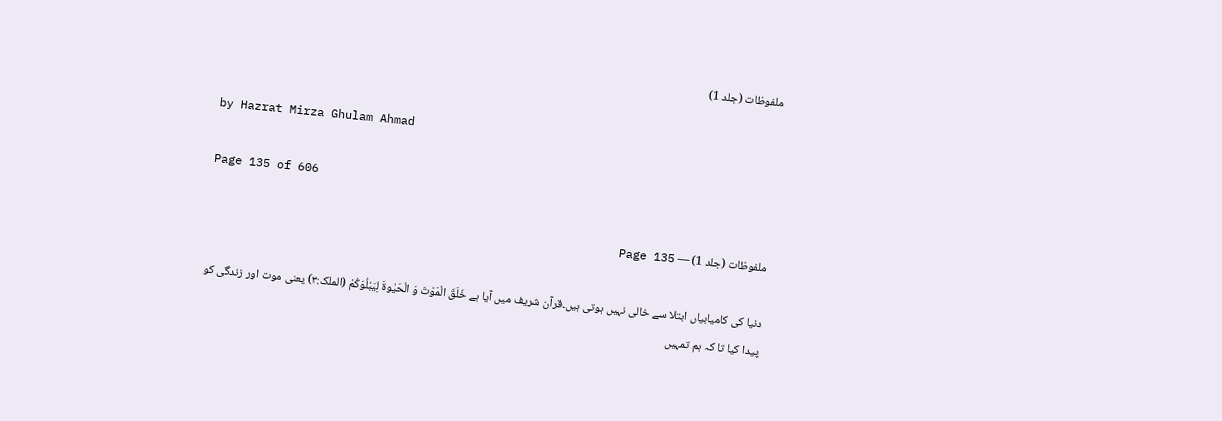ملفوظات (جلد 1)

by Hazrat Mirza Ghulam Ahmad

Page 135 of 606

ملفوظات (جلد 1) — Page 135

دنیا کی کامیابیاں ابتلا سے خالی نہیں ہوتی ہیں۔قرآن شریف میں آیا ہے خَلَقَ الْمَوْتَ وَ الْحَيٰوةَ لِيَبْلُوَكُمْ (الملک:۳) یعنی موت اور زندگی کو پیدا کیا تا کہ ہم تمہیں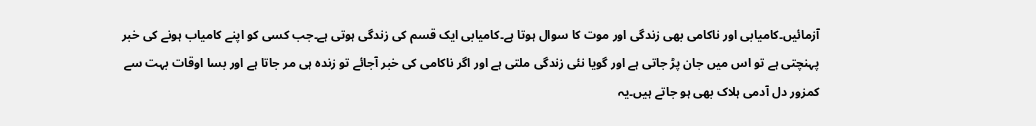آزمائیں۔کامیابی اور ناکامی بھی زندگی اور موت کا سوال ہوتا ہے۔کامیابی ایک قسم کی زندگی ہوتی ہے۔جب کسی کو اپنے کامیاب ہونے کی خبر پہنچتی ہے تو اس میں جان پڑ جاتی ہے اور گویا نئی زندگی ملتی ہے اور اگر ناکامی کی خبر آجائے تو زندہ ہی مر جاتا ہے اور بسا اوقات بہت سے کمزور دل آدمی ہلاک بھی ہو جاتے ہیں۔یہ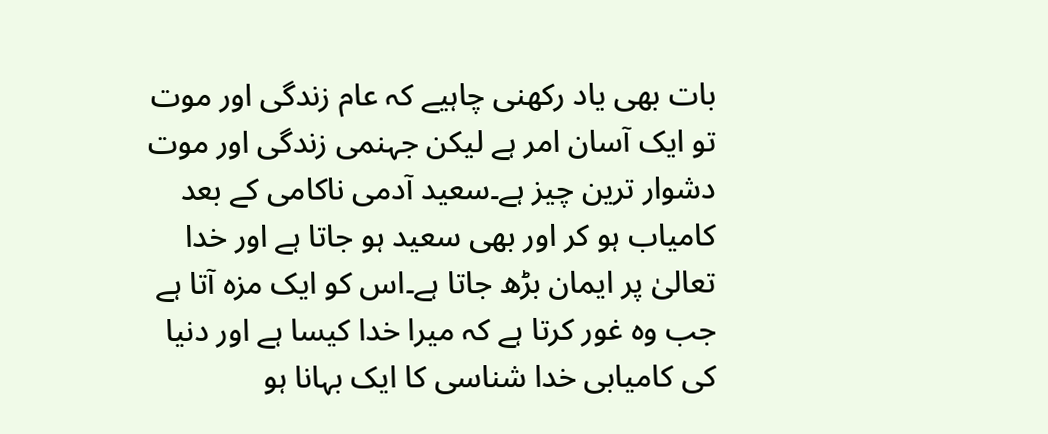بات بھی یاد رکھنی چاہیے کہ عام زندگی اور موت تو ایک آسان امر ہے لیکن جہنمی زندگی اور موت دشوار ترین چیز ہے۔سعید آدمی ناکامی کے بعد کامیاب ہو کر اور بھی سعید ہو جاتا ہے اور خدا تعالیٰ پر ایمان بڑھ جاتا ہے۔اس کو ایک مزہ آتا ہے جب وہ غور کرتا ہے کہ میرا خدا کیسا ہے اور دنیا کی کامیابی خدا شناسی کا ایک بہانا ہو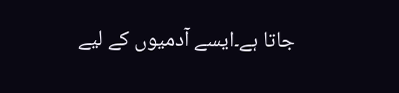جاتا ہے۔ایسے آدمیوں کے لیے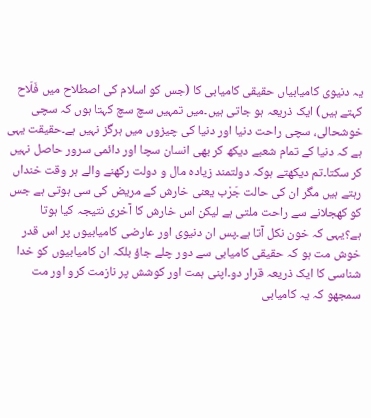یہ دنیوی کامیابیاں حقیقی کامیابی کا (جس کو اسلام کی اصطلاح میں فَلَاح کہتے ہیں) ایک ذریعہ ہو جاتی ہیں۔میں تمہیں سچ سچ کہتا ہوں کہ سچی خوشحالی، سچی راحت دنیا اور دنیا کی چیزوں میں ہرگز نہیں ہے۔حقیقت یہی ہے کہ دنیا کے تمام شعبے دیکھ کر بھی انسان سچا اور دائمی سرور حاصل نہیں کر سکتا۔تم دیکھتے ہوکہ دولتمند زیادہ مال و دولت رکھنے والے ہر وقت خنداں رہتے ہیں مگر ان کی حالت جَرْب یعنی خارش کے مریض کی سی ہوتی ہے جس کو کھجلانے سے راحت ملتی ہے لیکن اس خارش کا آخری نتیجہ کیا ہوتا ہے؟یہی کہ خون نکل آتا ہے۔پس ان دنیوی اور عارضی کامیابیوں پر اس قدر خوش مت ہو کہ حقیقی کامیابی سے دور چلے جاؤ بلکہ ان کامیابیوں کو خدا شناسی کا ایک ذریعہ قرار دو۔اپنی ہمت اور کوشش پر نازمت کرو اور مت سمجھو کہ یہ کامیابی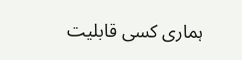ہماری کسی قابلیت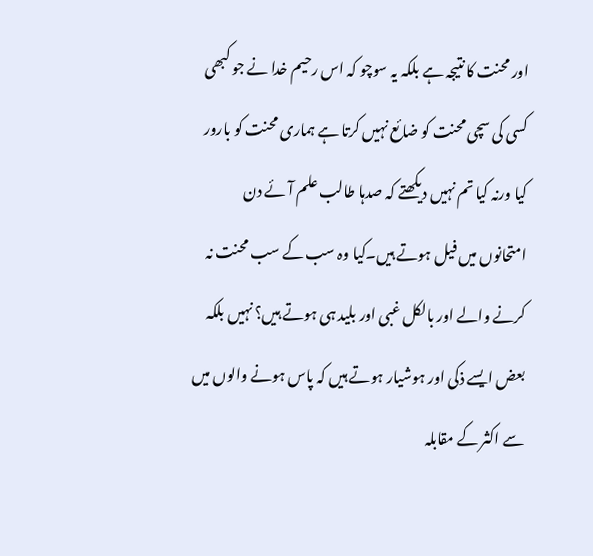اور محنت کا نتیجہ ہے بلکہ یہ سوچو کہ اس رحیم خدا نے جو کبھی کسی کی سچی محنت کو ضائع نہیں کرتا ہے ہماری محنت کو بارور کیا ورنہ کیا تم نہیں دیکھتے کہ صدہا طالب علم آئے دن امتحانوں میں فیل ہوتے ہیں۔کیا وہ سب کے سب محنت نہ کرنے والے اور بالکل غبی اور بلید ہی ہوتے ہیں؟ نہیں بلکہ بعض ایسے ذکی اور ہوشیار ہوتے ہیں کہ پاس ہونے والوں میں سے اکثر کے مقابلہ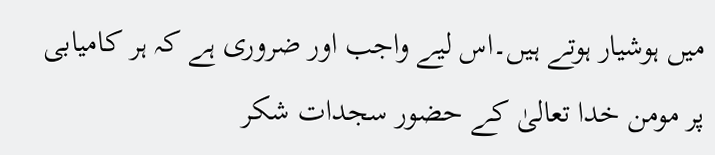میں ہوشیار ہوتے ہیں۔اس لیے واجب اور ضروری ہے کہ ہر کامیابی پر مومن خدا تعالیٰ کے حضور سجدات شکر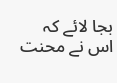بجا لائے کہ اس نے محنت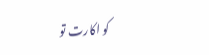کو اکارت تو